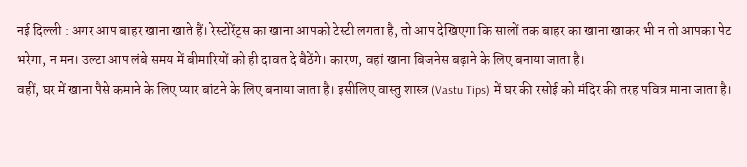नई दिल्ली : अगर आप बाहर खाना खाते हैं। रेस्टोरेंट्स का खाना आपको टेस्टी लगता है, तो आप देखिएगा कि सालों तक बाहर का खाना खाकर भी न तो आपका पेट भरेगा, न मन। उल्टा आप लंबे समय में बीमारियों को ही दावत दे बैठेंगे। कारण, वहां खाना बिजनेस बढ़ाने के लिए बनाया जाता है।
वहीं, घर में खाना पैसे कमाने के लिए प्यार बांटने के लिए बनाया जाता है। इसीलिए वास्तु शास्त्र (Vastu Tips) में घर की रसोई को मंदिर की तरह पवित्र माना जाता है।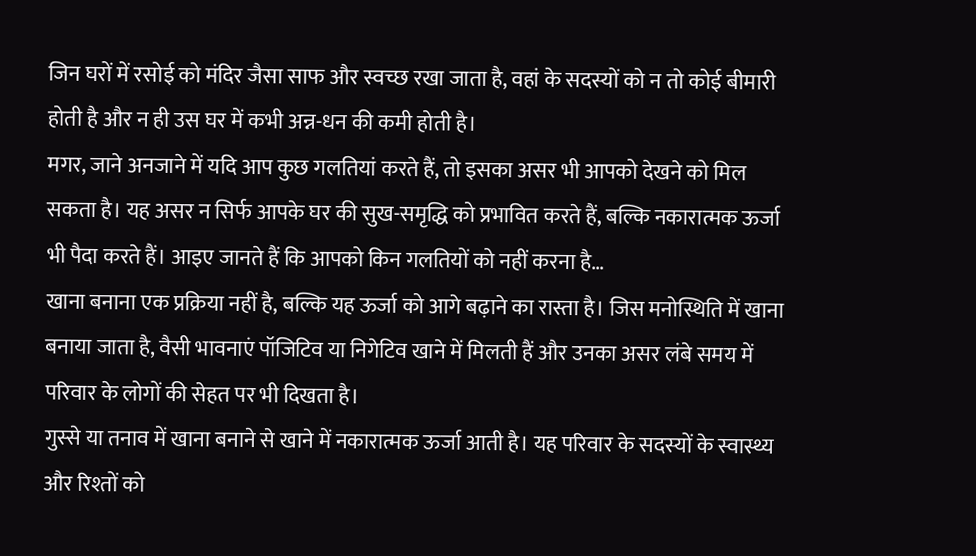जिन घरों में रसोई को मंदिर जैसा साफ और स्वच्छ रखा जाता है, वहां के सदस्यों को न तो कोई बीमारी होती है और न ही उस घर में कभी अन्न-धन की कमी होती है।
मगर, जाने अनजाने में यदि आप कुछ गलतियां करते हैं, तो इसका असर भी आपको देखने को मिल सकता है। यह असर न सिर्फ आपके घर की सुख-समृद्धि को प्रभावित करते हैं, बल्कि नकारात्मक ऊर्जा भी पैदा करते हैं। आइए जानते हैं कि आपको किन गलतियों को नहीं करना है…
खाना बनाना एक प्रक्रिया नहीं है, बल्कि यह ऊर्जा को आगे बढ़ाने का रास्ता है। जिस मनोस्थिति में खाना बनाया जाता है, वैसी भावनाएं पॉजिटिव या निगेटिव खाने में मिलती हैं और उनका असर लंबे समय में परिवार के लोगों की सेहत पर भी दिखता है।
गुस्से या तनाव में खाना बनाने से खाने में नकारात्मक ऊर्जा आती है। यह परिवार के सदस्यों के स्वास्थ्य और रिश्तों को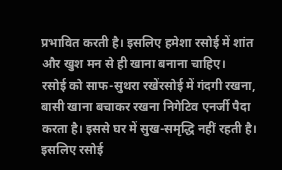प्रभावित करती है। इसलिए हमेशा रसोई में शांत और खुश मन से ही खाना बनाना चाहिए।
रसोई को साफ-सुथरा रखेंरसोई में गंदगी रखना, बासी खाना बचाकर रखना निगेटिव एनर्जी पैदा करता है। इससे घर में सुख-समृद्धि नहीं रहती है। इसलिए रसोई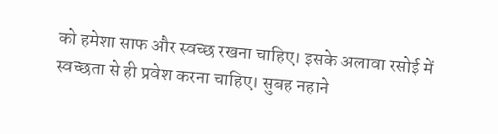को हमेशा साफ और स्वच्छ रखना चाहिए। इसके अलावा रसोई में स्वच्छता से ही प्रवेश करना चाहिए। सुबह नहाने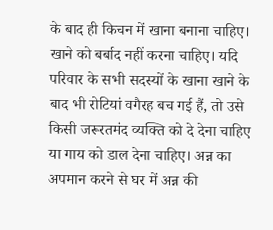के बाद ही किचन में खाना बनाना चाहिए।
खाने को बर्बाद नहीं करना चाहिए। यदि परिवार के सभी सदस्यों के खाना खाने के बाद भी रोटियां वगैरह बच गई हैं, तो उसे किसी जरूरतमंद व्यक्ति को दे देना चाहिए या गाय को डाल देना चाहिए। अन्न का अपमान करने से घर में अन्न की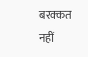बरक्कत नहीं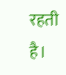रहती है।